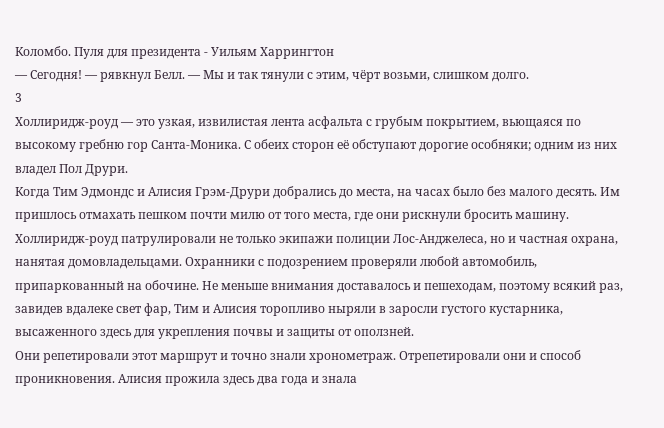Коломбо. Пуля для президента - Уильям Харрингтон
— Сегодня! — рявкнул Белл. — Мы и так тянули с этим, чёрт возьми, слишком долго.
3
Холлиридж-роуд — это узкая, извилистая лента асфальта с грубым покрытием, вьющаяся по высокому гребню гор Санта-Моника. С обеих сторон её обступают дорогие особняки; одним из них владел Пол Друри.
Когда Тим Эдмондс и Алисия Грэм-Друри добрались до места, на часах было без малого десять. Им пришлось отмахать пешком почти милю от того места, где они рискнули бросить машину. Холлиридж-роуд патрулировали не только экипажи полиции Лос-Анджелеса, но и частная охрана, нанятая домовладельцами. Охранники с подозрением проверяли любой автомобиль, припаркованный на обочине. Не меньше внимания доставалось и пешеходам, поэтому всякий раз, завидев вдалеке свет фар, Тим и Алисия торопливо ныряли в заросли густого кустарника, высаженного здесь для укрепления почвы и защиты от оползней.
Они репетировали этот маршрут и точно знали хронометраж. Отрепетировали они и способ проникновения. Алисия прожила здесь два года и знала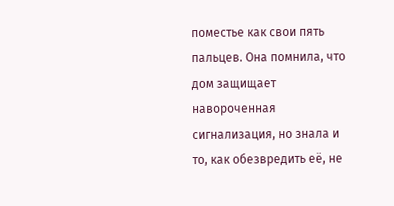поместье как свои пять пальцев. Она помнила, что дом защищает навороченная сигнализация, но знала и то, как обезвредить её, не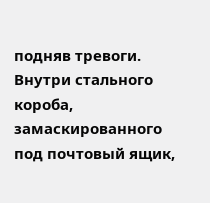подняв тревоги. Внутри стального короба, замаскированного под почтовый ящик,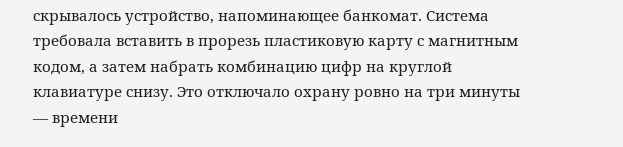скрывалось устройство, напоминающее банкомат. Система требовала вставить в прорезь пластиковую карту с магнитным кодом, а затем набрать комбинацию цифр на круглой клавиатуре снизу. Это отключало охрану ровно на три минуты — времени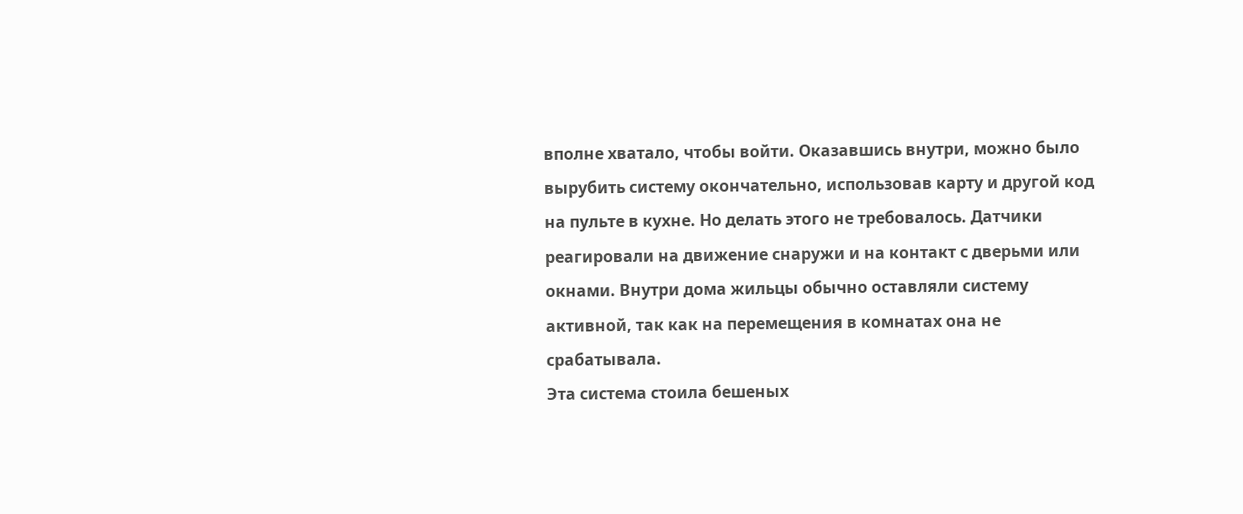вполне хватало, чтобы войти. Оказавшись внутри, можно было вырубить систему окончательно, использовав карту и другой код на пульте в кухне. Но делать этого не требовалось. Датчики реагировали на движение снаружи и на контакт с дверьми или окнами. Внутри дома жильцы обычно оставляли систему активной, так как на перемещения в комнатах она не срабатывала.
Эта система стоила бешеных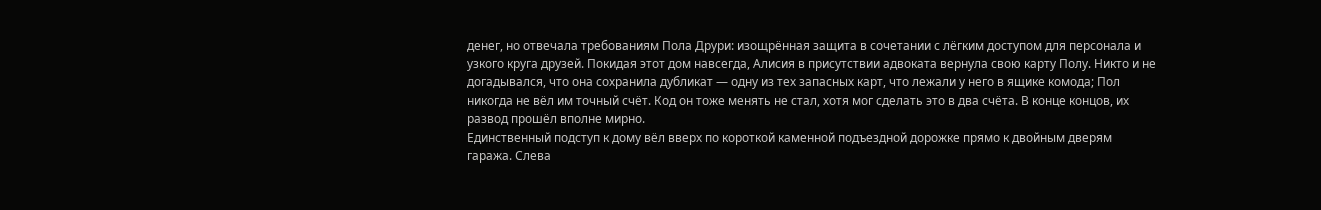денег, но отвечала требованиям Пола Друри: изощрённая защита в сочетании с лёгким доступом для персонала и узкого круга друзей. Покидая этот дом навсегда, Алисия в присутствии адвоката вернула свою карту Полу. Никто и не догадывался, что она сохранила дубликат — одну из тех запасных карт, что лежали у него в ящике комода; Пол никогда не вёл им точный счёт. Код он тоже менять не стал, хотя мог сделать это в два счёта. В конце концов, их развод прошёл вполне мирно.
Единственный подступ к дому вёл вверх по короткой каменной подъездной дорожке прямо к двойным дверям гаража. Слева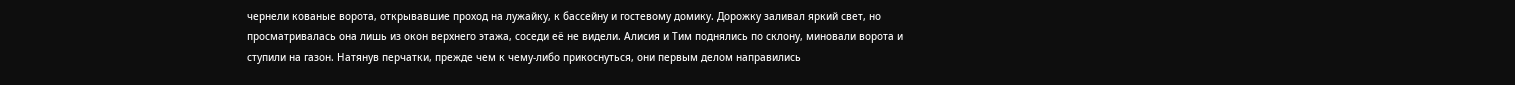чернели кованые ворота, открывавшие проход на лужайку, к бассейну и гостевому домику. Дорожку заливал яркий свет, но просматривалась она лишь из окон верхнего этажа, соседи её не видели. Алисия и Тим поднялись по склону, миновали ворота и ступили на газон. Натянув перчатки, прежде чем к чему-либо прикоснуться, они первым делом направились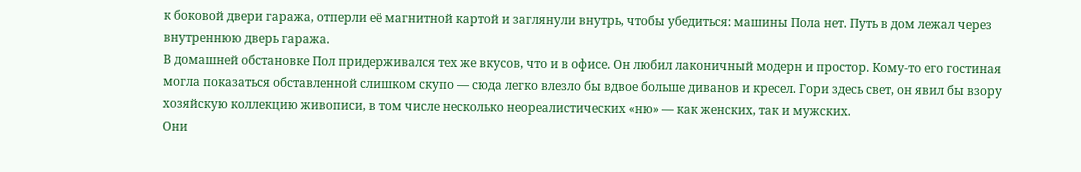к боковой двери гаража, отперли её магнитной картой и заглянули внутрь, чтобы убедиться: машины Пола нет. Путь в дом лежал через внутреннюю дверь гаража.
В домашней обстановке Пол придерживался тех же вкусов, что и в офисе. Он любил лаконичный модерн и простор. Кому-то его гостиная могла показаться обставленной слишком скупо — сюда легко влезло бы вдвое больше диванов и кресел. Гори здесь свет, он явил бы взору хозяйскую коллекцию живописи, в том числе несколько неореалистических «ню» — как женских, так и мужских.
Они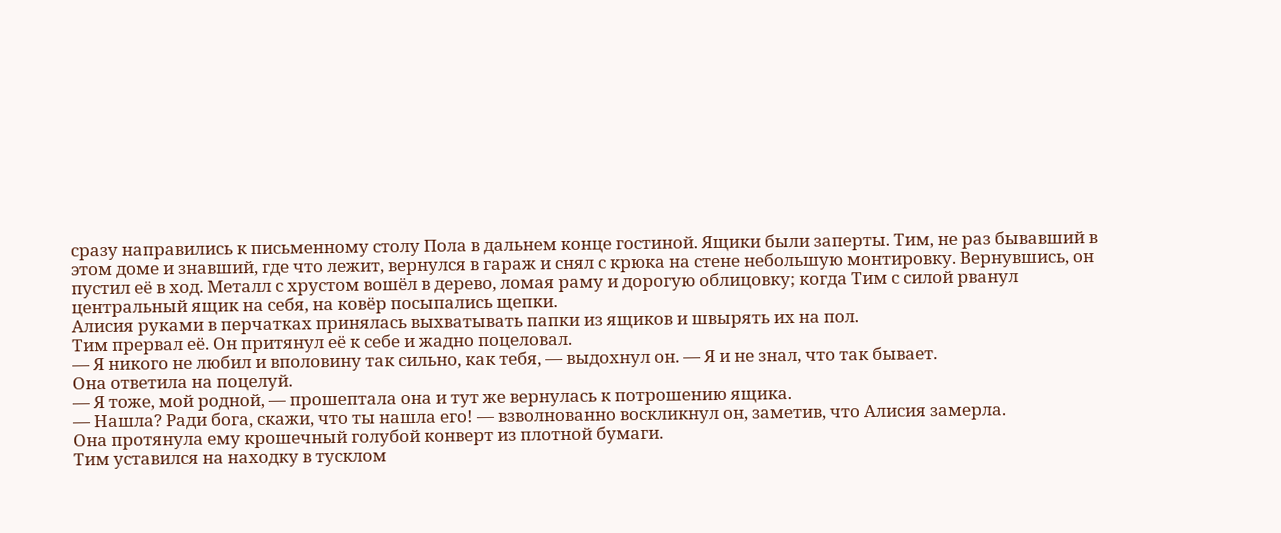сразу направились к письменному столу Пола в дальнем конце гостиной. Ящики были заперты. Тим, не раз бывавший в этом доме и знавший, где что лежит, вернулся в гараж и снял с крюка на стене небольшую монтировку. Вернувшись, он пустил её в ход. Металл с хрустом вошёл в дерево, ломая раму и дорогую облицовку; когда Тим с силой рванул центральный ящик на себя, на ковёр посыпались щепки.
Алисия руками в перчатках принялась выхватывать папки из ящиков и швырять их на пол.
Тим прервал её. Он притянул её к себе и жадно поцеловал.
— Я никого не любил и вполовину так сильно, как тебя, — выдохнул он. — Я и не знал, что так бывает.
Она ответила на поцелуй.
— Я тоже, мой родной, — прошептала она и тут же вернулась к потрошению ящика.
— Нашла? Ради бога, скажи, что ты нашла его! — взволнованно воскликнул он, заметив, что Алисия замерла.
Она протянула ему крошечный голубой конверт из плотной бумаги.
Тим уставился на находку в тусклом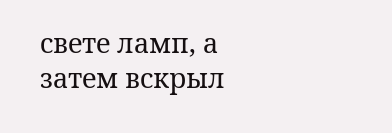свете ламп, а затем вскрыл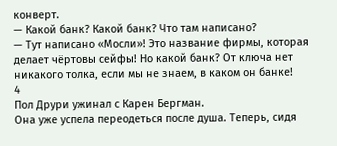конверт.
— Какой банк? Какой банк? Что там написано?
— Тут написано «Мосли»! Это название фирмы, которая делает чёртовы сейфы! Но какой банк? От ключа нет никакого толка, если мы не знаем, в каком он банке!
4
Пол Друри ужинал с Карен Бергман.
Она уже успела переодеться после душа. Теперь, сидя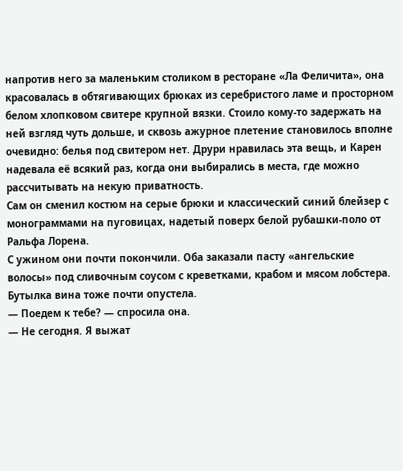напротив него за маленьким столиком в ресторане «Ла Феличита», она красовалась в обтягивающих брюках из серебристого ламе и просторном белом хлопковом свитере крупной вязки. Стоило кому-то задержать на ней взгляд чуть дольше, и сквозь ажурное плетение становилось вполне очевидно: белья под свитером нет. Друри нравилась эта вещь, и Карен надевала её всякий раз, когда они выбирались в места, где можно рассчитывать на некую приватность.
Сам он сменил костюм на серые брюки и классический синий блейзер с монограммами на пуговицах, надетый поверх белой рубашки-поло от Ральфа Лорена.
С ужином они почти покончили. Оба заказали пасту «ангельские волосы» под сливочным соусом с креветками, крабом и мясом лобстера. Бутылка вина тоже почти опустела.
— Поедем к тебе? — спросила она.
— Не сегодня. Я выжат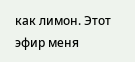как лимон. Этот эфир меня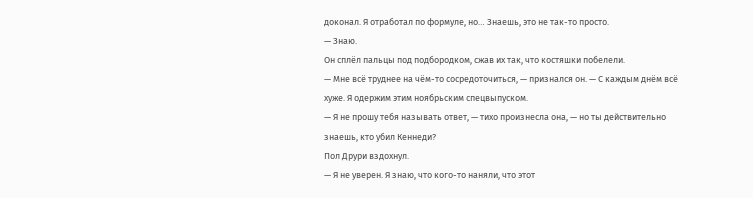доконал. Я отработал по формуле, но… Знаешь, это не так-то просто.
— Знаю.
Он сплёл пальцы под подбородком, сжав их так, что костяшки побелели.
— Мне всё труднее на чём-то сосредоточиться, — признался он. — С каждым днём всё хуже. Я одержим этим ноябрьским спецвыпуском.
— Я не прошу тебя называть ответ, — тихо произнесла она, — но ты действительно знаешь, кто убил Кеннеди?
Пол Друри вздохнул.
— Я не уверен. Я знаю, что кого-то наняли, что этот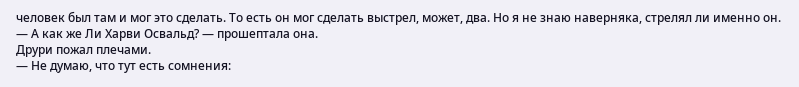человек был там и мог это сделать. То есть он мог сделать выстрел, может, два. Но я не знаю наверняка, стрелял ли именно он.
— А как же Ли Харви Освальд? — прошептала она.
Друри пожал плечами.
— Не думаю, что тут есть сомнения: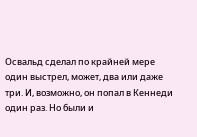Освальд сделал по крайней мере один выстрел, может, два или даже три. И, возможно, он попал в Кеннеди один раз. Но были и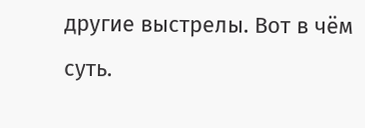другие выстрелы. Вот в чём суть.